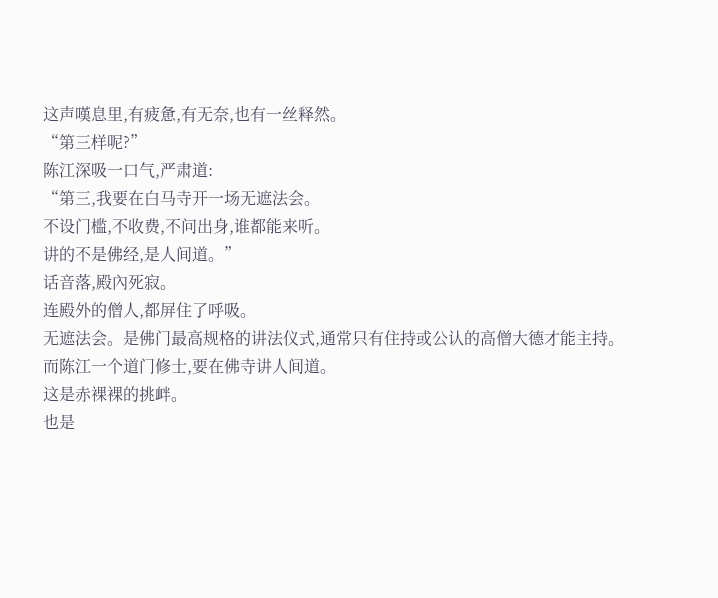这声嘆息里,有疲惫,有无奈,也有一丝释然。
“第三样呢?”
陈江深吸一口气,严肃道:
“第三,我要在白马寺开一场无遮法会。
不设门槛,不收费,不问出身,谁都能来听。
讲的不是佛经,是人间道。”
话音落,殿內死寂。
连殿外的僧人,都屏住了呼吸。
无遮法会。是佛门最高规格的讲法仪式,通常只有住持或公认的高僧大德才能主持。
而陈江一个道门修士,要在佛寺讲人间道。
这是赤裸裸的挑衅。
也是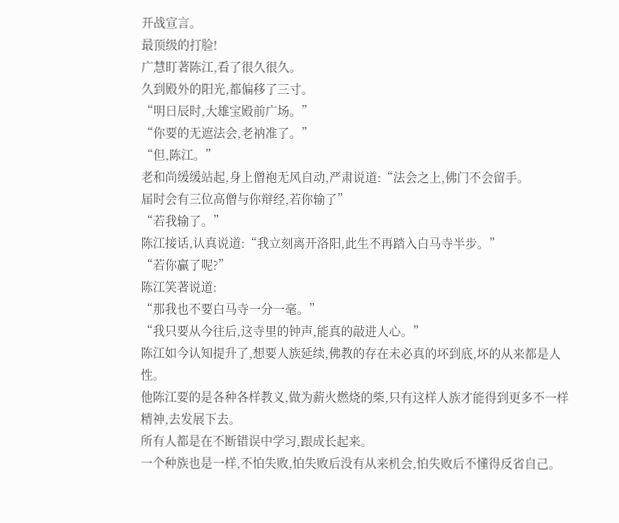开战宣言。
最顶级的打脸!
广慧盯著陈江,看了很久很久。
久到殿外的阳光,都偏移了三寸。
“明日辰时,大雄宝殿前广场。”
“你要的无遮法会,老衲准了。”
“但,陈江。”
老和尚缓缓站起,身上僧袍无风自动,严肃说道:“法会之上,佛门不会留手。
届时会有三位高僧与你辩经,若你输了”
“若我输了。”
陈江接话,认真说道:“我立刻离开洛阳,此生不再踏入白马寺半步。”
“若你贏了呢?”
陈江笑著说道:
“那我也不要白马寺一分一毫。”
“我只要从今往后,这寺里的钟声,能真的敲进人心。”
陈江如今认知提升了,想要人族延续,佛教的存在未必真的坏到底,坏的从来都是人性。
他陈江要的是各种各样教义,做为薪火燃烧的柴,只有这样人族才能得到更多不一样精神,去发展下去。
所有人都是在不断错误中学习,跟成长起来。
一个种族也是一样,不怕失败,怕失败后没有从来机会,怕失败后不懂得反省自己。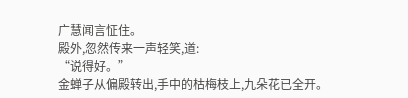广慧闻言怔住。
殿外,忽然传来一声轻笑,道:
“说得好。”
金蝉子从偏殿转出,手中的枯梅枝上,九朵花已全开。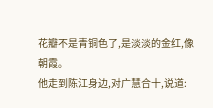花瓣不是青铜色了,是淡淡的金红,像朝霞。
他走到陈江身边,对广慧合十,说道: